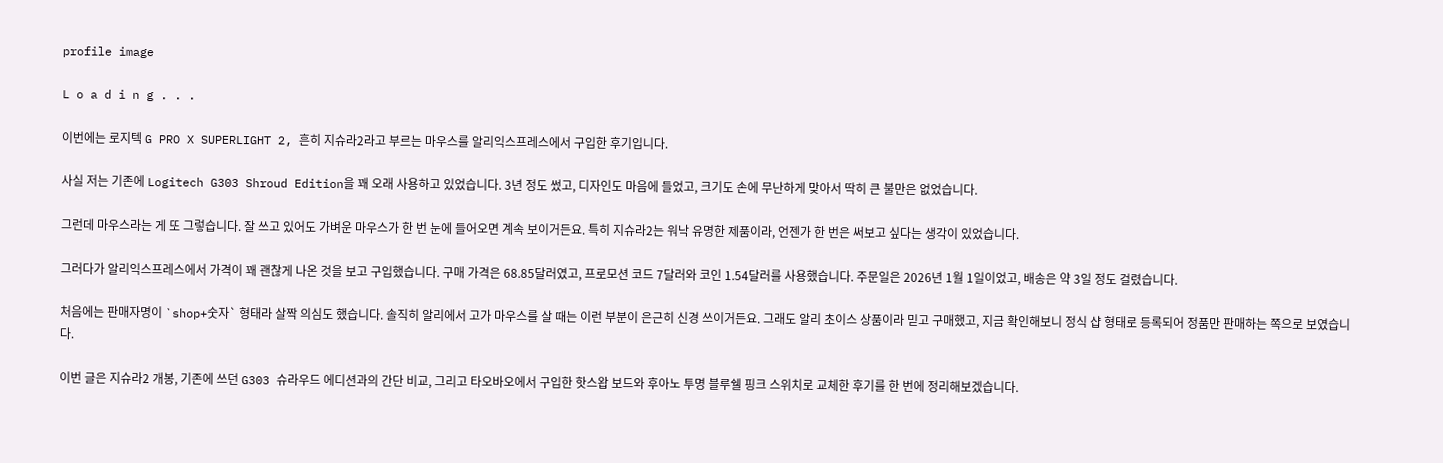profile image

L o a d i n g . . .

이번에는 로지텍 G PRO X SUPERLIGHT 2, 흔히 지슈라2라고 부르는 마우스를 알리익스프레스에서 구입한 후기입니다.

사실 저는 기존에 Logitech G303 Shroud Edition을 꽤 오래 사용하고 있었습니다. 3년 정도 썼고, 디자인도 마음에 들었고, 크기도 손에 무난하게 맞아서 딱히 큰 불만은 없었습니다.

그런데 마우스라는 게 또 그렇습니다. 잘 쓰고 있어도 가벼운 마우스가 한 번 눈에 들어오면 계속 보이거든요. 특히 지슈라2는 워낙 유명한 제품이라, 언젠가 한 번은 써보고 싶다는 생각이 있었습니다.

그러다가 알리익스프레스에서 가격이 꽤 괜찮게 나온 것을 보고 구입했습니다. 구매 가격은 68.85달러였고, 프로모션 코드 7달러와 코인 1.54달러를 사용했습니다. 주문일은 2026년 1월 1일이었고, 배송은 약 3일 정도 걸렸습니다.

처음에는 판매자명이 `shop+숫자` 형태라 살짝 의심도 했습니다. 솔직히 알리에서 고가 마우스를 살 때는 이런 부분이 은근히 신경 쓰이거든요. 그래도 알리 초이스 상품이라 믿고 구매했고, 지금 확인해보니 정식 샵 형태로 등록되어 정품만 판매하는 쪽으로 보였습니다.

이번 글은 지슈라2 개봉, 기존에 쓰던 G303 슈라우드 에디션과의 간단 비교, 그리고 타오바오에서 구입한 핫스왑 보드와 후아노 투명 블루쉘 핑크 스위치로 교체한 후기를 한 번에 정리해보겠습니다.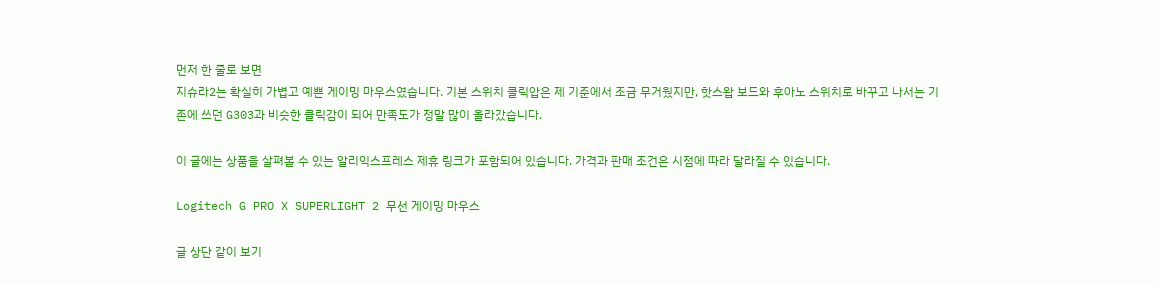먼저 한 줄로 보면
지슈라2는 확실히 가볍고 예쁜 게이밍 마우스였습니다. 기본 스위치 클릭압은 제 기준에서 조금 무거웠지만, 핫스왑 보드와 후아노 스위치로 바꾸고 나서는 기존에 쓰던 G303과 비슷한 클릭감이 되어 만족도가 정말 많이 올라갔습니다.

이 글에는 상품을 살펴볼 수 있는 알리익스프레스 제휴 링크가 포함되어 있습니다. 가격과 판매 조건은 시점에 따라 달라질 수 있습니다.

Logitech G PRO X SUPERLIGHT 2 무선 게이밍 마우스

글 상단 같이 보기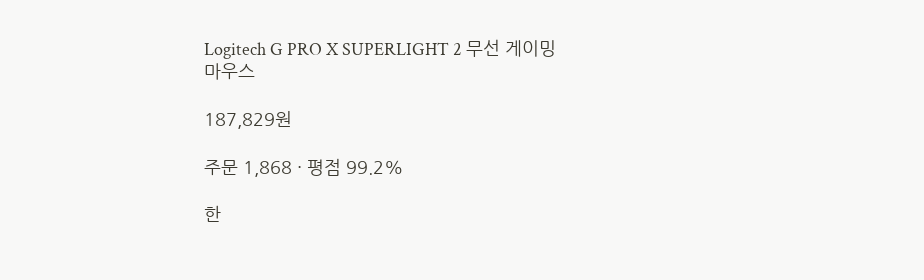Logitech G PRO X SUPERLIGHT 2 무선 게이밍 마우스

187,829원

주문 1,868 · 평점 99.2%

한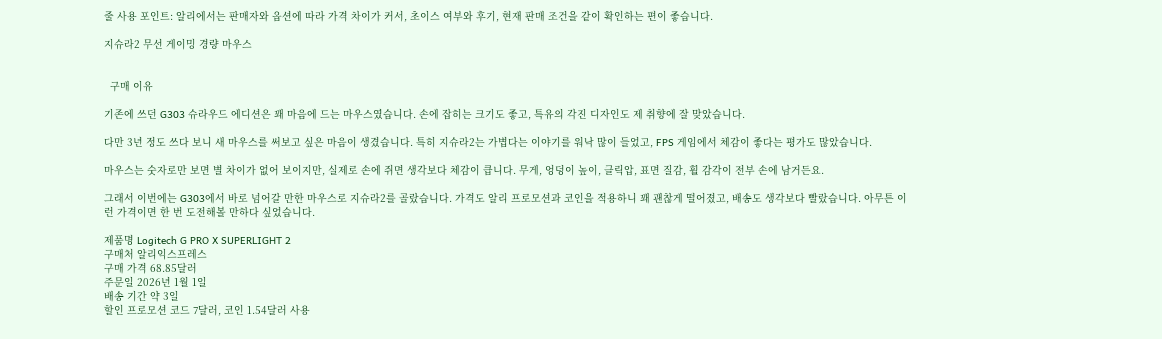줄 사용 포인트: 알리에서는 판매자와 옵션에 따라 가격 차이가 커서, 초이스 여부와 후기, 현재 판매 조건을 같이 확인하는 편이 좋습니다.

지슈라2 무선 게이밍 경량 마우스


  구매 이유

기존에 쓰던 G303 슈라우드 에디션은 꽤 마음에 드는 마우스였습니다. 손에 잡히는 크기도 좋고, 특유의 각진 디자인도 제 취향에 잘 맞았습니다.

다만 3년 정도 쓰다 보니 새 마우스를 써보고 싶은 마음이 생겼습니다. 특히 지슈라2는 가볍다는 이야기를 워낙 많이 들었고, FPS 게임에서 체감이 좋다는 평가도 많았습니다.

마우스는 숫자로만 보면 별 차이가 없어 보이지만, 실제로 손에 쥐면 생각보다 체감이 큽니다. 무게, 엉덩이 높이, 클릭압, 표면 질감, 휠 감각이 전부 손에 남거든요.

그래서 이번에는 G303에서 바로 넘어갈 만한 마우스로 지슈라2를 골랐습니다. 가격도 알리 프로모션과 코인을 적용하니 꽤 괜찮게 떨어졌고, 배송도 생각보다 빨랐습니다. 아무튼 이런 가격이면 한 번 도전해볼 만하다 싶었습니다.

제품명 Logitech G PRO X SUPERLIGHT 2
구매처 알리익스프레스
구매 가격 68.85달러
주문일 2026년 1월 1일
배송 기간 약 3일
할인 프로모션 코드 7달러, 코인 1.54달러 사용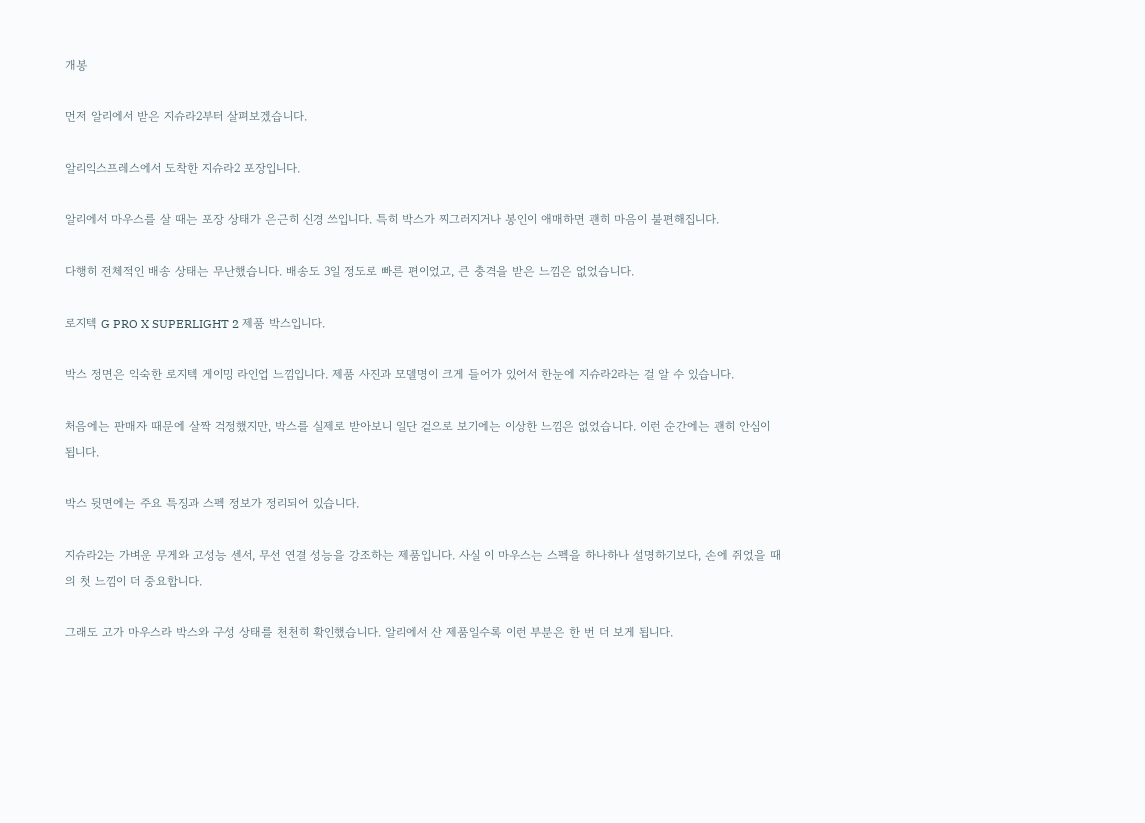개봉

먼저 알리에서 받은 지슈라2부터 살펴보겠습니다.

알리익스프레스에서 도착한 지슈라2 포장입니다.

알리에서 마우스를 살 때는 포장 상태가 은근히 신경 쓰입니다. 특히 박스가 찌그러지거나 봉인이 애매하면 괜히 마음이 불편해집니다.

다행히 전체적인 배송 상태는 무난했습니다. 배송도 3일 정도로 빠른 편이었고, 큰 충격을 받은 느낌은 없었습니다.

로지텍 G PRO X SUPERLIGHT 2 제품 박스입니다.

박스 정면은 익숙한 로지텍 게이밍 라인업 느낌입니다. 제품 사진과 모델명이 크게 들어가 있어서 한눈에 지슈라2라는 걸 알 수 있습니다.

처음에는 판매자 때문에 살짝 걱정했지만, 박스를 실제로 받아보니 일단 겉으로 보기에는 이상한 느낌은 없었습니다. 이런 순간에는 괜히 안심이 됩니다.

박스 뒷면에는 주요 특징과 스펙 정보가 정리되어 있습니다.

지슈라2는 가벼운 무게와 고성능 센서, 무선 연결 성능을 강조하는 제품입니다. 사실 이 마우스는 스펙을 하나하나 설명하기보다, 손에 쥐었을 때의 첫 느낌이 더 중요합니다.

그래도 고가 마우스라 박스와 구성 상태를 천천히 확인했습니다. 알리에서 산 제품일수록 이런 부분은 한 번 더 보게 됩니다.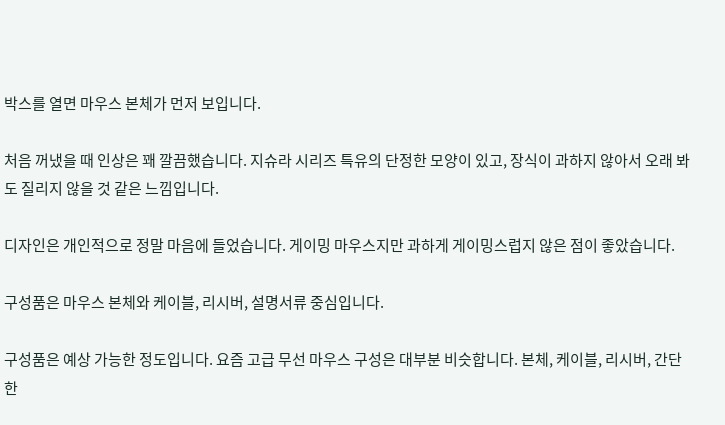박스를 열면 마우스 본체가 먼저 보입니다.

처음 꺼냈을 때 인상은 꽤 깔끔했습니다. 지슈라 시리즈 특유의 단정한 모양이 있고, 장식이 과하지 않아서 오래 봐도 질리지 않을 것 같은 느낌입니다.

디자인은 개인적으로 정말 마음에 들었습니다. 게이밍 마우스지만 과하게 게이밍스럽지 않은 점이 좋았습니다.

구성품은 마우스 본체와 케이블, 리시버, 설명서류 중심입니다.

구성품은 예상 가능한 정도입니다. 요즘 고급 무선 마우스 구성은 대부분 비슷합니다. 본체, 케이블, 리시버, 간단한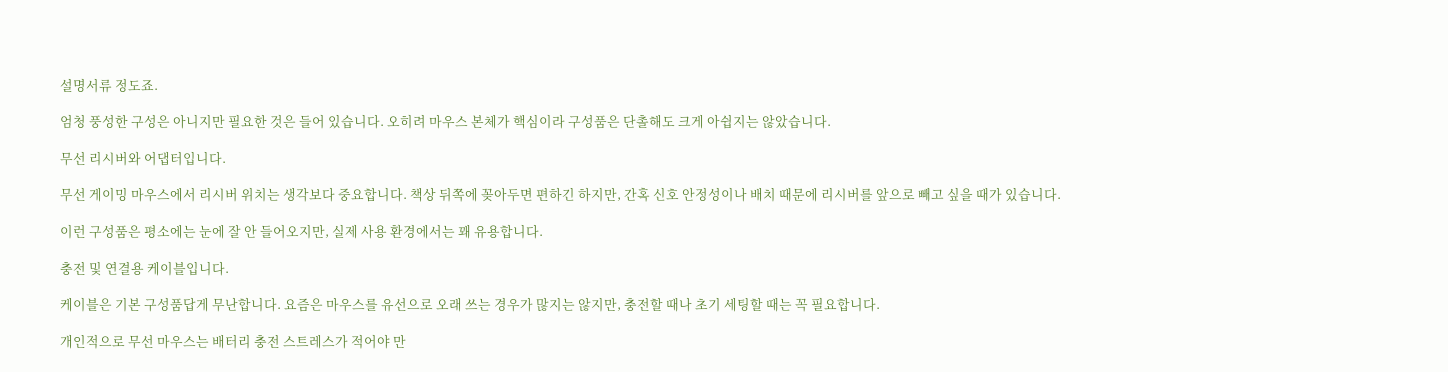설명서류 정도죠.

엄청 풍성한 구성은 아니지만 필요한 것은 들어 있습니다. 오히려 마우스 본체가 핵심이라 구성품은 단촐해도 크게 아쉽지는 않았습니다.

무선 리시버와 어댑터입니다.

무선 게이밍 마우스에서 리시버 위치는 생각보다 중요합니다. 책상 뒤쪽에 꽂아두면 편하긴 하지만, 간혹 신호 안정성이나 배치 때문에 리시버를 앞으로 빼고 싶을 때가 있습니다.

이런 구성품은 평소에는 눈에 잘 안 들어오지만, 실제 사용 환경에서는 꽤 유용합니다.

충전 및 연결용 케이블입니다.

케이블은 기본 구성품답게 무난합니다. 요즘은 마우스를 유선으로 오래 쓰는 경우가 많지는 않지만, 충전할 때나 초기 세팅할 때는 꼭 필요합니다.

개인적으로 무선 마우스는 배터리 충전 스트레스가 적어야 만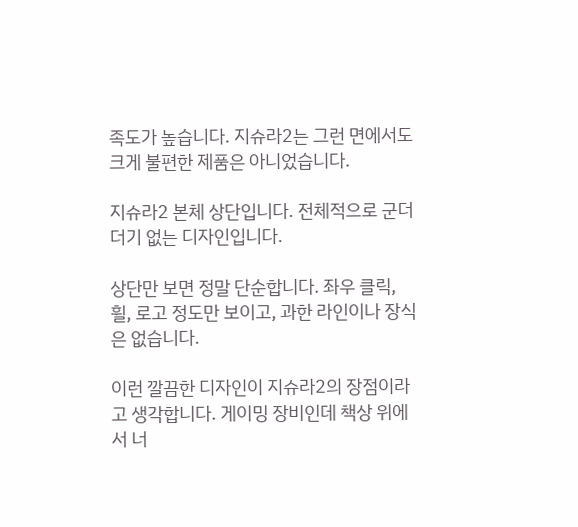족도가 높습니다. 지슈라2는 그런 면에서도 크게 불편한 제품은 아니었습니다.

지슈라2 본체 상단입니다. 전체적으로 군더더기 없는 디자인입니다.

상단만 보면 정말 단순합니다. 좌우 클릭, 휠, 로고 정도만 보이고, 과한 라인이나 장식은 없습니다.

이런 깔끔한 디자인이 지슈라2의 장점이라고 생각합니다. 게이밍 장비인데 책상 위에서 너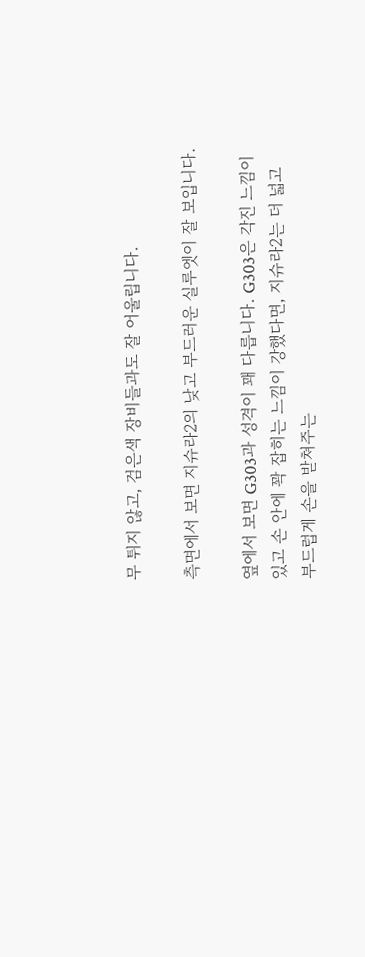무 튀지 않고, 검은색 장비들과도 잘 어울립니다.

측면에서 보면 지슈라2의 낮고 부드러운 실루엣이 잘 보입니다.

옆에서 보면 G303과 성격이 꽤 다릅니다. G303은 각진 느낌이 있고 손 안에 꽉 잡히는 느낌이 강했다면, 지슈라2는 더 넓고 부드럽게 손을 받쳐주는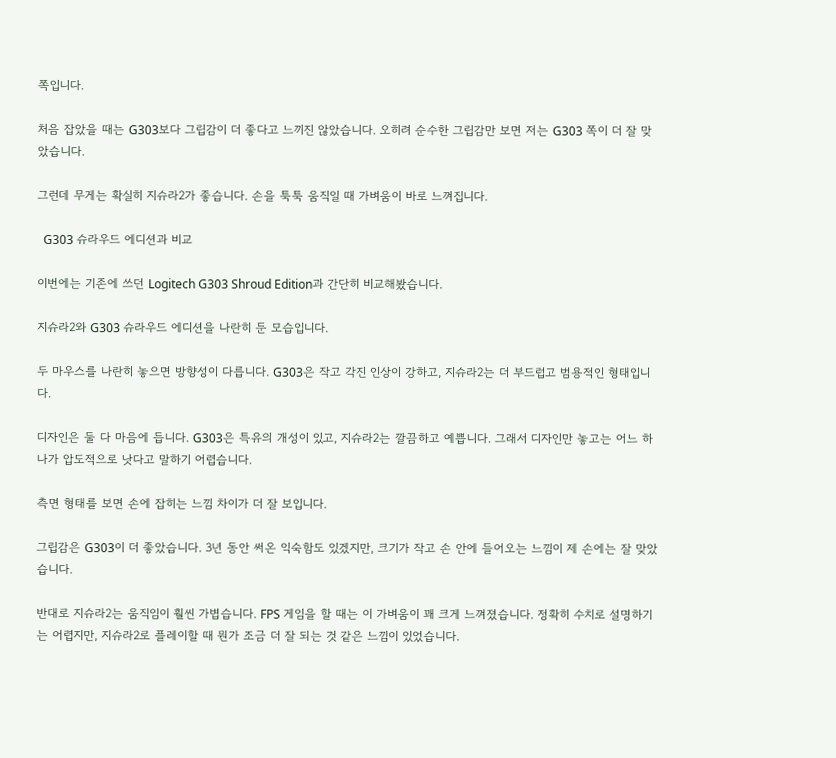쪽입니다.

처음 잡았을 때는 G303보다 그립감이 더 좋다고 느끼진 않았습니다. 오히려 순수한 그립감만 보면 저는 G303 쪽이 더 잘 맞았습니다.

그런데 무게는 확실히 지슈라2가 좋습니다. 손을 툭툭 움직일 때 가벼움이 바로 느껴집니다.

  G303 슈라우드 에디션과 비교

이번에는 기존에 쓰던 Logitech G303 Shroud Edition과 간단히 비교해봤습니다.

지슈라2와 G303 슈라우드 에디션을 나란히 둔 모습입니다.

두 마우스를 나란히 놓으면 방향성이 다릅니다. G303은 작고 각진 인상이 강하고, 지슈라2는 더 부드럽고 범용적인 형태입니다.

디자인은 둘 다 마음에 듭니다. G303은 특유의 개성이 있고, 지슈라2는 깔끔하고 예쁩니다. 그래서 디자인만 놓고는 어느 하나가 압도적으로 낫다고 말하기 어렵습니다.

측면 형태를 보면 손에 잡히는 느낌 차이가 더 잘 보입니다.

그립감은 G303이 더 좋았습니다. 3년 동안 써온 익숙함도 있겠지만, 크기가 작고 손 안에 들어오는 느낌이 제 손에는 잘 맞았습니다.

반대로 지슈라2는 움직임이 훨씬 가볍습니다. FPS 게임을 할 때는 이 가벼움이 꽤 크게 느껴졌습니다. 정확히 수치로 설명하기는 어렵지만, 지슈라2로 플레이할 때 뭔가 조금 더 잘 되는 것 같은 느낌이 있었습니다.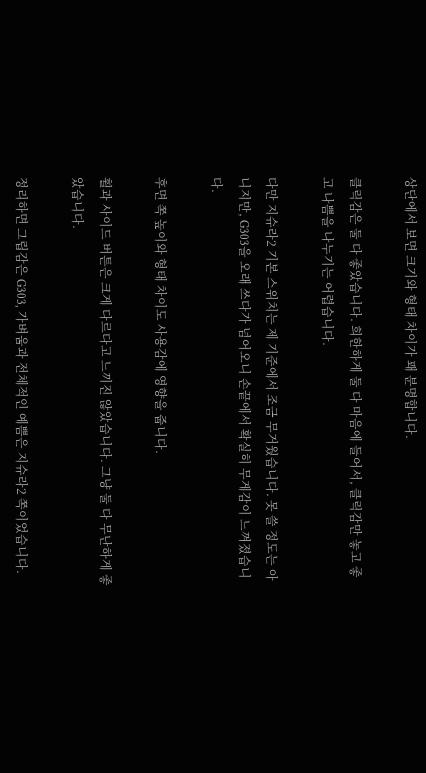상단에서 보면 크기와 형태 차이가 꽤 분명합니다.

클릭감은 둘 다 좋았습니다. 희한하게 둘 다 마음에 들어서, 클릭감만 놓고 좋고 나쁨을 나누기는 어렵습니다.

다만 지슈라2 기본 스위치는 제 기준에서 조금 무거웠습니다. 못 쓸 정도는 아니지만, G303을 오래 쓰다가 넘어오니 손끝에서 확실히 무게감이 느껴졌습니다.

후면 쪽 높이와 형태 차이도 사용감에 영향을 줍니다.

휠과 사이드 버튼은 크게 다르다고 느끼진 않았습니다. 그냥 둘 다 무난하게 좋았습니다.

정리하면 그립감은 G303, 가벼움과 전체적인 예쁨은 지슈라2 쪽이었습니다.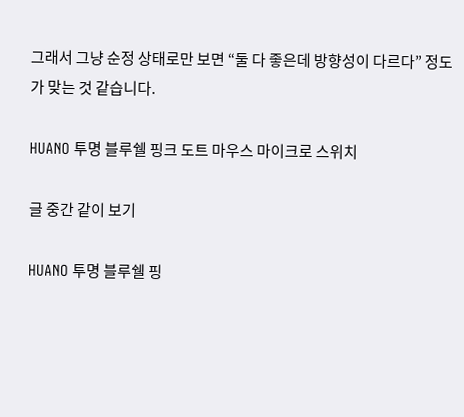그래서 그냥 순정 상태로만 보면 “둘 다 좋은데 방향성이 다르다” 정도가 맞는 것 같습니다.

HUANO 투명 블루쉘 핑크 도트 마우스 마이크로 스위치

글 중간 같이 보기

HUANO 투명 블루쉘 핑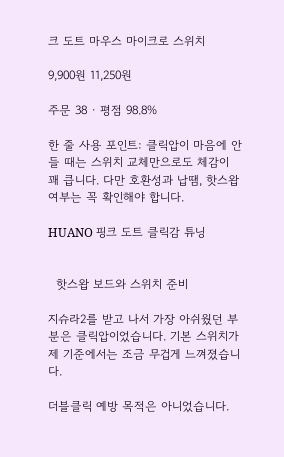크 도트 마우스 마이크로 스위치

9,900원 11,250원

주문 38 · 평점 98.8%

한 줄 사용 포인트: 클릭압이 마음에 안 들 때는 스위치 교체만으로도 체감이 꽤 큽니다. 다만 호환성과 납땜, 핫스왑 여부는 꼭 확인해야 합니다.

HUANO 핑크 도트 클릭감 튜닝


  핫스왑 보드와 스위치 준비

지슈라2를 받고 나서 가장 아쉬웠던 부분은 클릭압이었습니다. 기본 스위치가 제 기준에서는 조금 무겁게 느껴졌습니다.

더블클릭 예방 목적은 아니었습니다.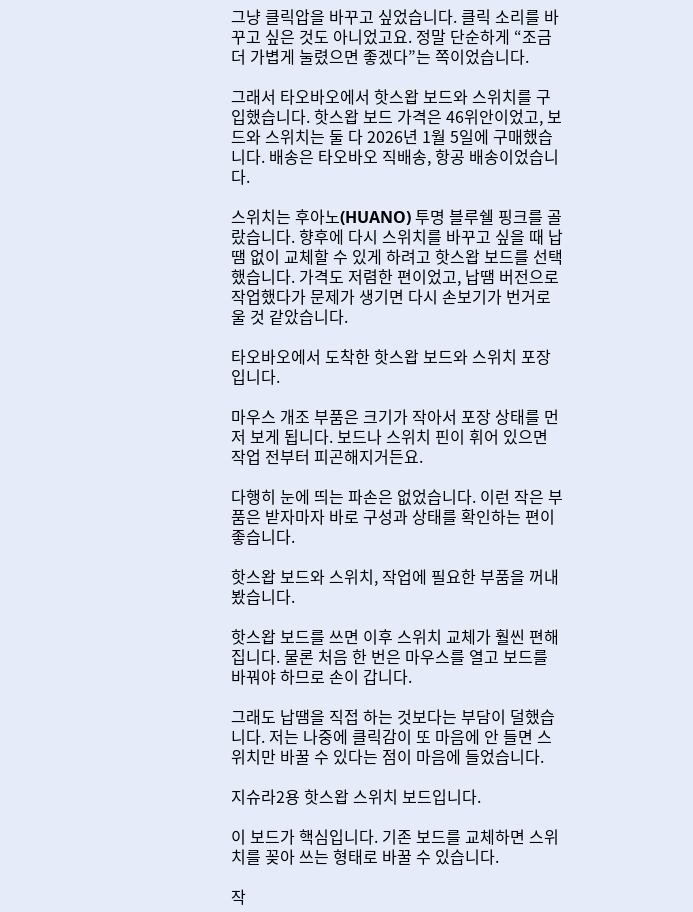그냥 클릭압을 바꾸고 싶었습니다. 클릭 소리를 바꾸고 싶은 것도 아니었고요. 정말 단순하게 “조금 더 가볍게 눌렸으면 좋겠다”는 쪽이었습니다.

그래서 타오바오에서 핫스왑 보드와 스위치를 구입했습니다. 핫스왑 보드 가격은 46위안이었고, 보드와 스위치는 둘 다 2026년 1월 5일에 구매했습니다. 배송은 타오바오 직배송, 항공 배송이었습니다.

스위치는 후아노(HUANO) 투명 블루쉘 핑크를 골랐습니다. 향후에 다시 스위치를 바꾸고 싶을 때 납땜 없이 교체할 수 있게 하려고 핫스왑 보드를 선택했습니다. 가격도 저렴한 편이었고, 납땜 버전으로 작업했다가 문제가 생기면 다시 손보기가 번거로울 것 같았습니다.

타오바오에서 도착한 핫스왑 보드와 스위치 포장입니다.

마우스 개조 부품은 크기가 작아서 포장 상태를 먼저 보게 됩니다. 보드나 스위치 핀이 휘어 있으면 작업 전부터 피곤해지거든요.

다행히 눈에 띄는 파손은 없었습니다. 이런 작은 부품은 받자마자 바로 구성과 상태를 확인하는 편이 좋습니다.

핫스왑 보드와 스위치, 작업에 필요한 부품을 꺼내봤습니다.

핫스왑 보드를 쓰면 이후 스위치 교체가 훨씬 편해집니다. 물론 처음 한 번은 마우스를 열고 보드를 바꿔야 하므로 손이 갑니다.

그래도 납땜을 직접 하는 것보다는 부담이 덜했습니다. 저는 나중에 클릭감이 또 마음에 안 들면 스위치만 바꿀 수 있다는 점이 마음에 들었습니다.

지슈라2용 핫스왑 스위치 보드입니다.

이 보드가 핵심입니다. 기존 보드를 교체하면 스위치를 꽂아 쓰는 형태로 바꿀 수 있습니다.

작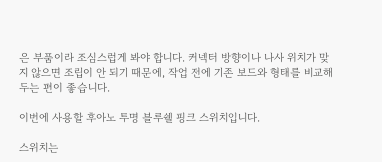은 부품이라 조심스럽게 봐야 합니다. 커넥터 방향이나 나사 위치가 맞지 않으면 조립이 안 되기 때문에, 작업 전에 기존 보드와 형태를 비교해두는 편이 좋습니다.

이번에 사용할 후아노 투명 블루쉘 핑크 스위치입니다.

스위치는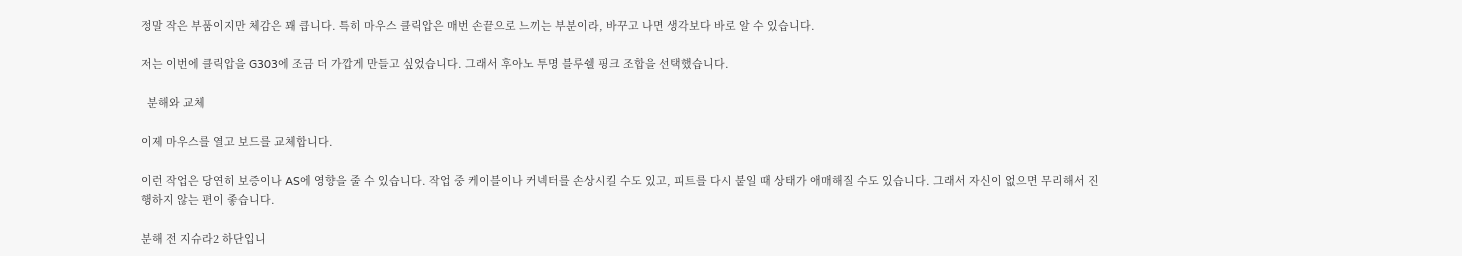정말 작은 부품이지만 체감은 꽤 큽니다. 특히 마우스 클릭압은 매번 손끝으로 느끼는 부분이라, 바꾸고 나면 생각보다 바로 알 수 있습니다.

저는 이번에 클릭압을 G303에 조금 더 가깝게 만들고 싶었습니다. 그래서 후아노 투명 블루쉘 핑크 조합을 선택했습니다.

  분해와 교체

이제 마우스를 열고 보드를 교체합니다.

이런 작업은 당연히 보증이나 AS에 영향을 줄 수 있습니다. 작업 중 케이블이나 커넥터를 손상시킬 수도 있고, 피트를 다시 붙일 때 상태가 애매해질 수도 있습니다. 그래서 자신이 없으면 무리해서 진행하지 않는 편이 좋습니다.

분해 전 지슈라2 하단입니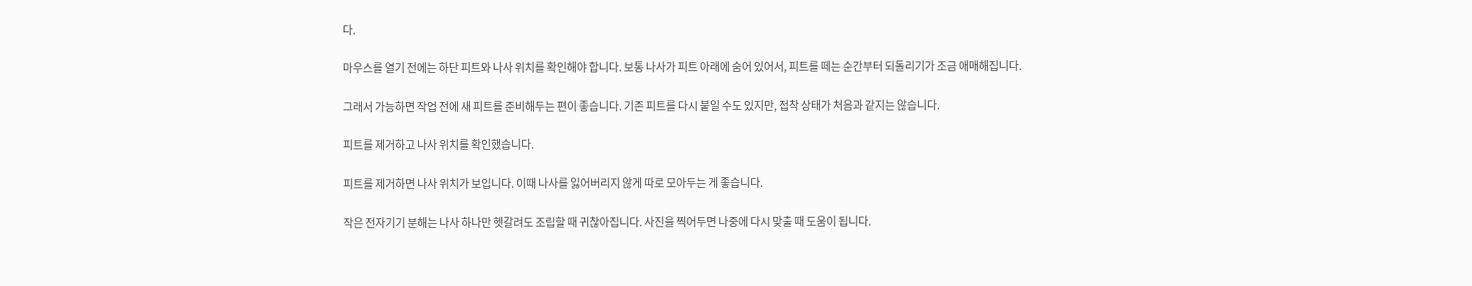다.

마우스를 열기 전에는 하단 피트와 나사 위치를 확인해야 합니다. 보통 나사가 피트 아래에 숨어 있어서, 피트를 떼는 순간부터 되돌리기가 조금 애매해집니다.

그래서 가능하면 작업 전에 새 피트를 준비해두는 편이 좋습니다. 기존 피트를 다시 붙일 수도 있지만, 접착 상태가 처음과 같지는 않습니다.

피트를 제거하고 나사 위치를 확인했습니다.

피트를 제거하면 나사 위치가 보입니다. 이때 나사를 잃어버리지 않게 따로 모아두는 게 좋습니다.

작은 전자기기 분해는 나사 하나만 헷갈려도 조립할 때 귀찮아집니다. 사진을 찍어두면 나중에 다시 맞출 때 도움이 됩니다.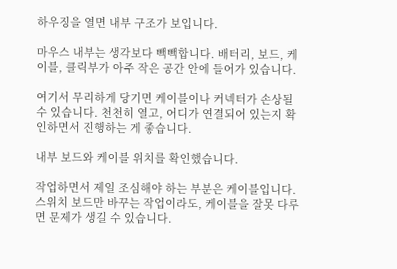하우징을 열면 내부 구조가 보입니다.

마우스 내부는 생각보다 빽빽합니다. 배터리, 보드, 케이블, 클릭부가 아주 작은 공간 안에 들어가 있습니다.

여기서 무리하게 당기면 케이블이나 커넥터가 손상될 수 있습니다. 천천히 열고, 어디가 연결되어 있는지 확인하면서 진행하는 게 좋습니다.

내부 보드와 케이블 위치를 확인했습니다.

작업하면서 제일 조심해야 하는 부분은 케이블입니다. 스위치 보드만 바꾸는 작업이라도, 케이블을 잘못 다루면 문제가 생길 수 있습니다.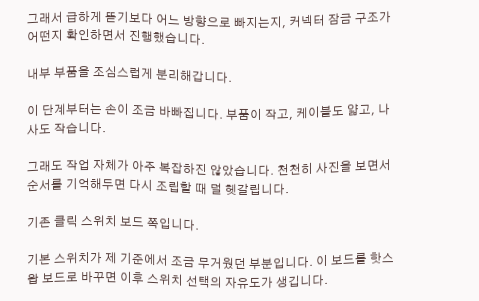그래서 급하게 뜯기보다 어느 방향으로 빠지는지, 커넥터 잠금 구조가 어떤지 확인하면서 진행했습니다.

내부 부품을 조심스럽게 분리해갑니다.

이 단계부터는 손이 조금 바빠집니다. 부품이 작고, 케이블도 얇고, 나사도 작습니다.

그래도 작업 자체가 아주 복잡하진 않았습니다. 천천히 사진을 보면서 순서를 기억해두면 다시 조립할 때 덜 헷갈립니다.

기존 클릭 스위치 보드 쪽입니다.

기본 스위치가 제 기준에서 조금 무거웠던 부분입니다. 이 보드를 핫스왑 보드로 바꾸면 이후 스위치 선택의 자유도가 생깁니다.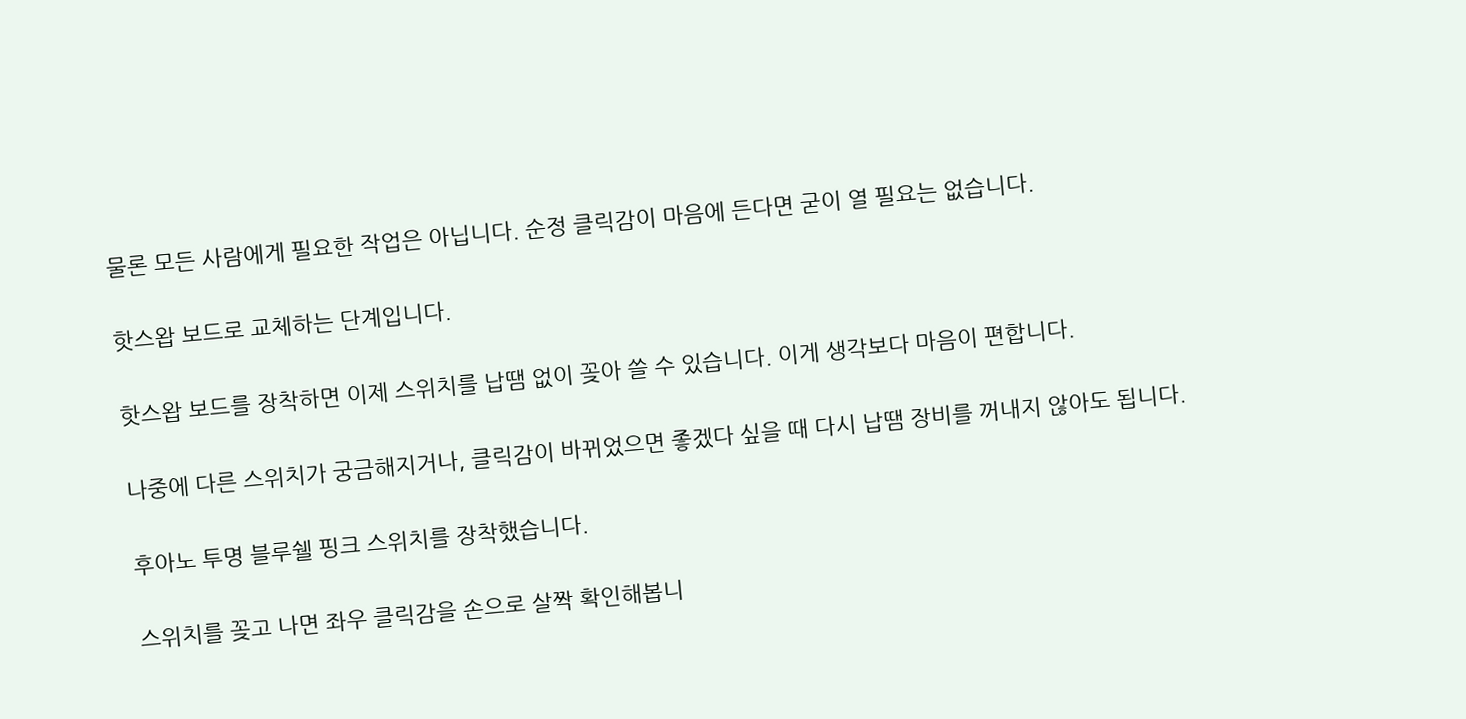물론 모든 사람에게 필요한 작업은 아닙니다. 순정 클릭감이 마음에 든다면 굳이 열 필요는 없습니다.

핫스왑 보드로 교체하는 단계입니다.

핫스왑 보드를 장착하면 이제 스위치를 납땜 없이 꽂아 쓸 수 있습니다. 이게 생각보다 마음이 편합니다.

나중에 다른 스위치가 궁금해지거나, 클릭감이 바뀌었으면 좋겠다 싶을 때 다시 납땜 장비를 꺼내지 않아도 됩니다.

후아노 투명 블루쉘 핑크 스위치를 장착했습니다.

스위치를 꽂고 나면 좌우 클릭감을 손으로 살짝 확인해봅니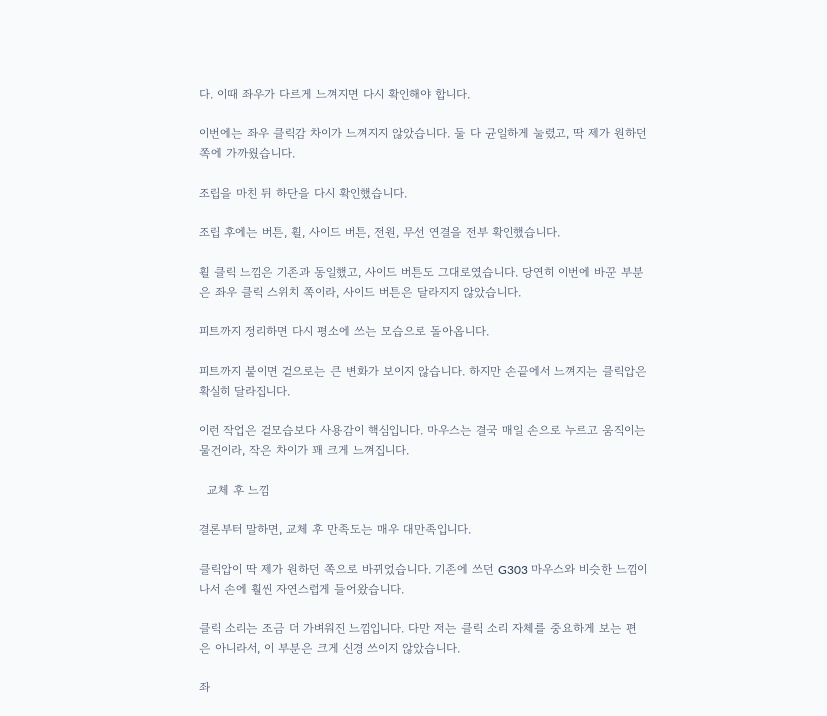다. 이때 좌우가 다르게 느껴지면 다시 확인해야 합니다.

이번에는 좌우 클릭감 차이가 느껴지지 않았습니다. 둘 다 균일하게 눌렸고, 딱 제가 원하던 쪽에 가까웠습니다.

조립을 마친 뒤 하단을 다시 확인했습니다.

조립 후에는 버튼, 휠, 사이드 버튼, 전원, 무선 연결을 전부 확인했습니다.

휠 클릭 느낌은 기존과 동일했고, 사이드 버튼도 그대로였습니다. 당연히 이번에 바꾼 부분은 좌우 클릭 스위치 쪽이라, 사이드 버튼은 달라지지 않았습니다.

피트까지 정리하면 다시 평소에 쓰는 모습으로 돌아옵니다.

피트까지 붙이면 겉으로는 큰 변화가 보이지 않습니다. 하지만 손끝에서 느껴지는 클릭압은 확실히 달라집니다.

이런 작업은 겉모습보다 사용감이 핵심입니다. 마우스는 결국 매일 손으로 누르고 움직이는 물건이라, 작은 차이가 꽤 크게 느껴집니다.

  교체 후 느낌

결론부터 말하면, 교체 후 만족도는 매우 대만족입니다.

클릭압이 딱 제가 원하던 쪽으로 바뀌었습니다. 기존에 쓰던 G303 마우스와 비슷한 느낌이 나서 손에 훨씬 자연스럽게 들어왔습니다.

클릭 소리는 조금 더 가벼워진 느낌입니다. 다만 저는 클릭 소리 자체를 중요하게 보는 편은 아니라서, 이 부분은 크게 신경 쓰이지 않았습니다.

좌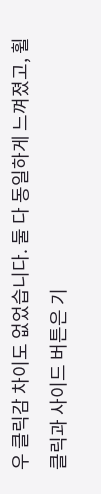우 클릭감 차이도 없었습니다. 둘 다 동일하게 느껴졌고, 휠 클릭과 사이드 버튼은 기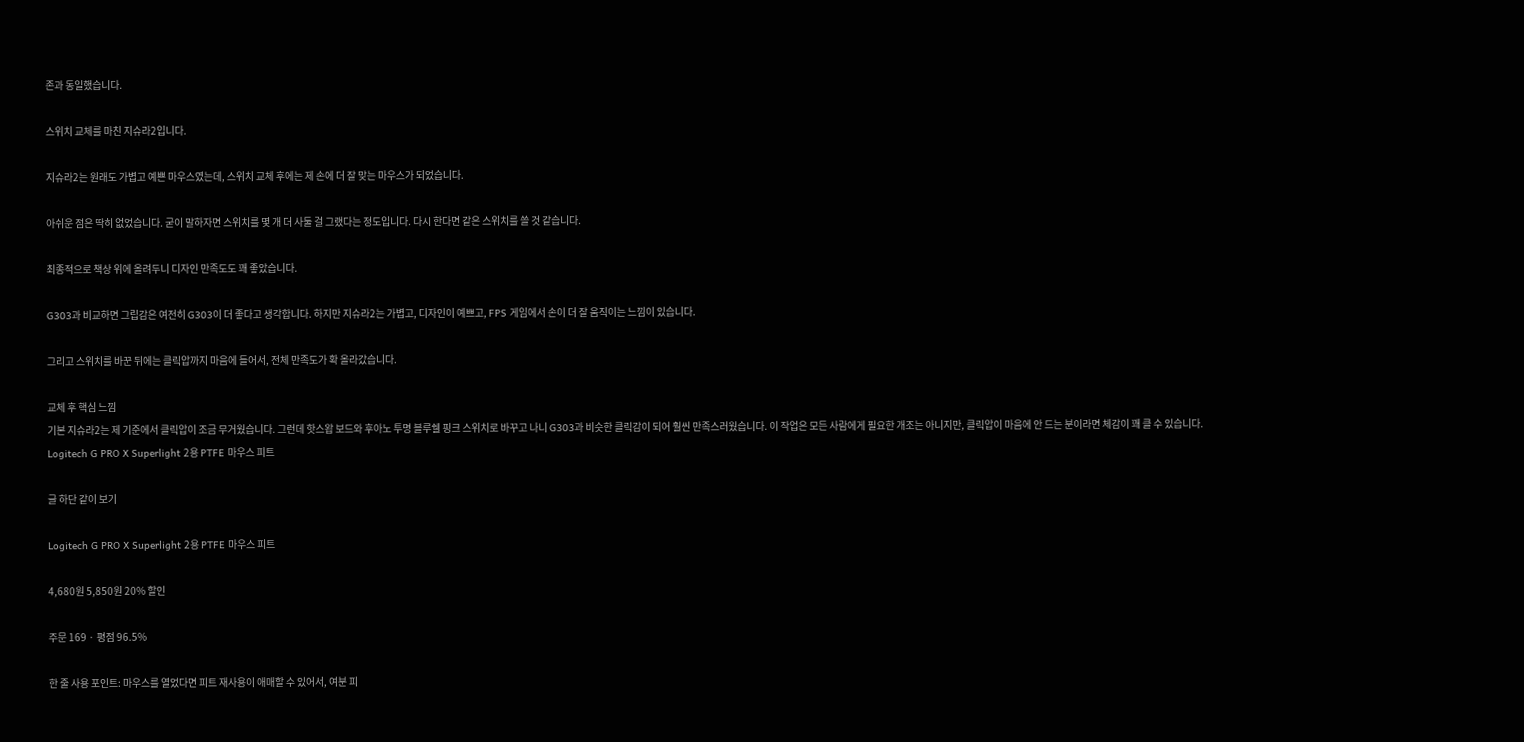존과 동일했습니다.

스위치 교체를 마친 지슈라2입니다.

지슈라2는 원래도 가볍고 예쁜 마우스였는데, 스위치 교체 후에는 제 손에 더 잘 맞는 마우스가 되었습니다.

아쉬운 점은 딱히 없었습니다. 굳이 말하자면 스위치를 몇 개 더 사둘 걸 그랬다는 정도입니다. 다시 한다면 같은 스위치를 쓸 것 같습니다.

최종적으로 책상 위에 올려두니 디자인 만족도도 꽤 좋았습니다.

G303과 비교하면 그립감은 여전히 G303이 더 좋다고 생각합니다. 하지만 지슈라2는 가볍고, 디자인이 예쁘고, FPS 게임에서 손이 더 잘 움직이는 느낌이 있습니다.

그리고 스위치를 바꾼 뒤에는 클릭압까지 마음에 들어서, 전체 만족도가 확 올라갔습니다.

교체 후 핵심 느낌
기본 지슈라2는 제 기준에서 클릭압이 조금 무거웠습니다. 그런데 핫스왑 보드와 후아노 투명 블루쉘 핑크 스위치로 바꾸고 나니 G303과 비슷한 클릭감이 되어 훨씬 만족스러웠습니다. 이 작업은 모든 사람에게 필요한 개조는 아니지만, 클릭압이 마음에 안 드는 분이라면 체감이 꽤 클 수 있습니다.
Logitech G PRO X Superlight 2용 PTFE 마우스 피트

글 하단 같이 보기

Logitech G PRO X Superlight 2용 PTFE 마우스 피트

4,680원 5,850원 20% 할인

주문 169 · 평점 96.5%

한 줄 사용 포인트: 마우스를 열었다면 피트 재사용이 애매할 수 있어서, 여분 피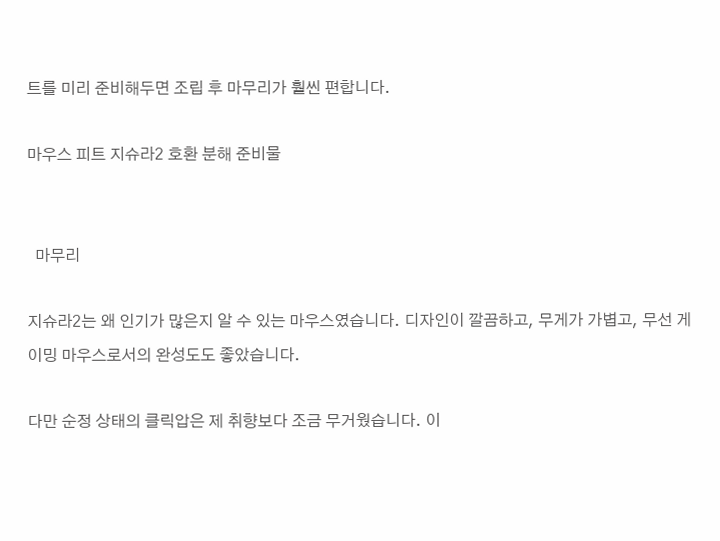트를 미리 준비해두면 조립 후 마무리가 훨씬 편합니다.

마우스 피트 지슈라2 호환 분해 준비물


  마무리

지슈라2는 왜 인기가 많은지 알 수 있는 마우스였습니다. 디자인이 깔끔하고, 무게가 가볍고, 무선 게이밍 마우스로서의 완성도도 좋았습니다.

다만 순정 상태의 클릭압은 제 취향보다 조금 무거웠습니다. 이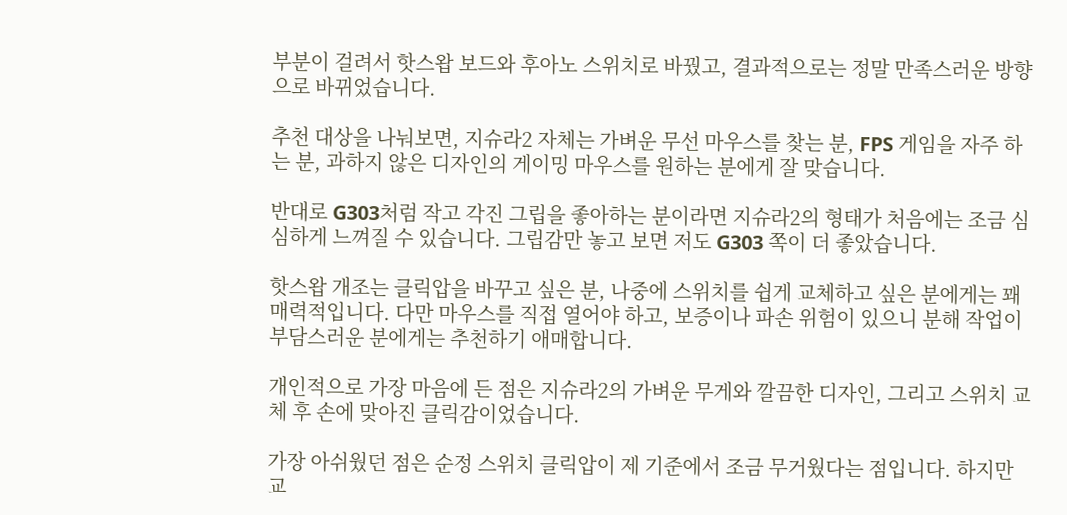부분이 걸려서 핫스왑 보드와 후아노 스위치로 바꿨고, 결과적으로는 정말 만족스러운 방향으로 바뀌었습니다.

추천 대상을 나눠보면, 지슈라2 자체는 가벼운 무선 마우스를 찾는 분, FPS 게임을 자주 하는 분, 과하지 않은 디자인의 게이밍 마우스를 원하는 분에게 잘 맞습니다.

반대로 G303처럼 작고 각진 그립을 좋아하는 분이라면 지슈라2의 형태가 처음에는 조금 심심하게 느껴질 수 있습니다. 그립감만 놓고 보면 저도 G303 쪽이 더 좋았습니다.

핫스왑 개조는 클릭압을 바꾸고 싶은 분, 나중에 스위치를 쉽게 교체하고 싶은 분에게는 꽤 매력적입니다. 다만 마우스를 직접 열어야 하고, 보증이나 파손 위험이 있으니 분해 작업이 부담스러운 분에게는 추천하기 애매합니다.

개인적으로 가장 마음에 든 점은 지슈라2의 가벼운 무게와 깔끔한 디자인, 그리고 스위치 교체 후 손에 맞아진 클릭감이었습니다.

가장 아쉬웠던 점은 순정 스위치 클릭압이 제 기준에서 조금 무거웠다는 점입니다. 하지만 교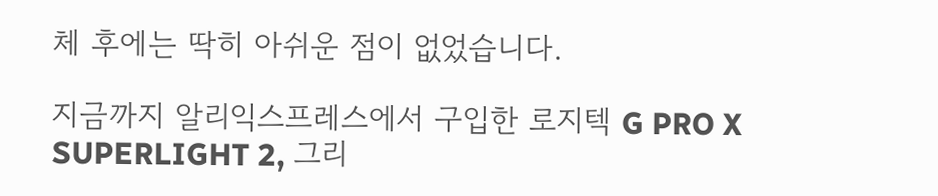체 후에는 딱히 아쉬운 점이 없었습니다.

지금까지 알리익스프레스에서 구입한 로지텍 G PRO X SUPERLIGHT 2, 그리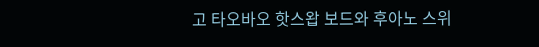고 타오바오 핫스왑 보드와 후아노 스위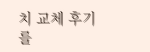치 교체 후기를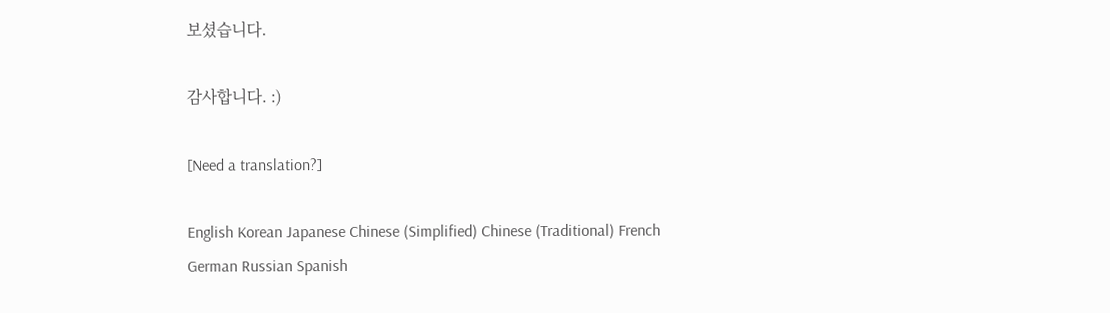보셨습니다.

감사합니다. :)

[Need a translation?]

English Korean Japanese Chinese (Simplified) Chinese (Traditional) French German Russian Spanish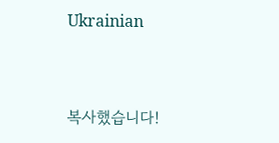Ukrainian


복사했습니다!